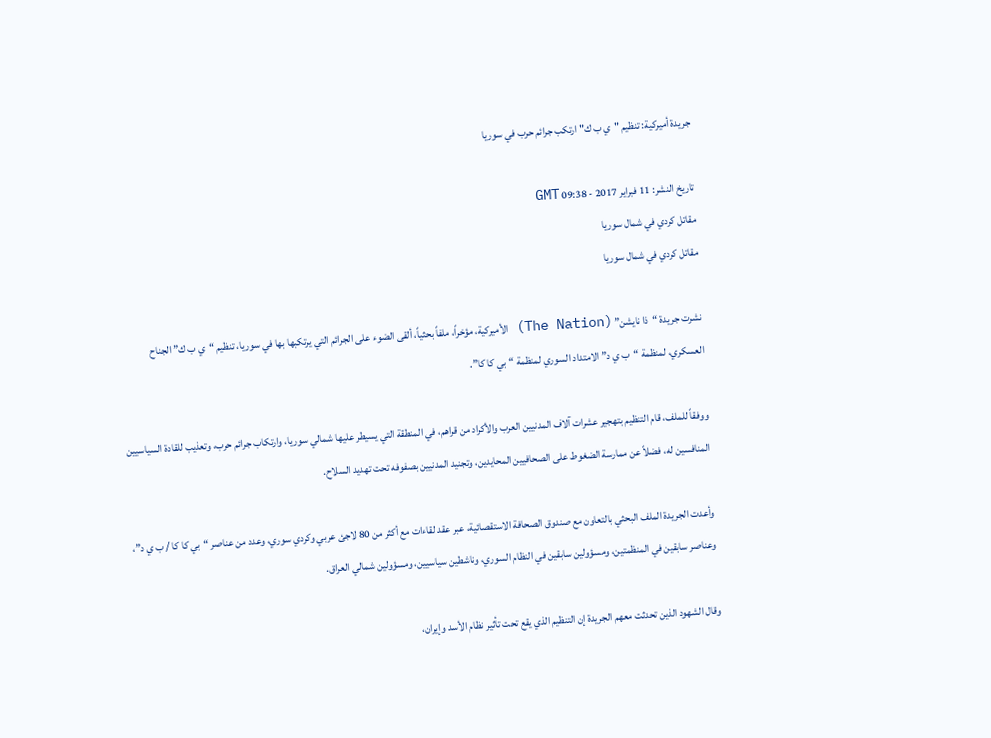جريدة أميركية: تنظيم "ي ب ك" ارتكب جرائم حرب في سوريا

تاريخ النشر: 11 فبراير 2017 - 09:38 GMT
مقاتل كردي في شمال سوريا
مقاتل كردي في شمال سوريا

نشرت جريدة “ذا نايشن” (The Nation) الأميركية، مؤخراً، ملفاً بحثياً، ألقى الضوء على الجرائم التي يرتكبها بها في سوريا، تنظيم “ي ب ك” الجناح العسكري، لمنظمة “ب ي د” الامتداد السوري لمنظمة “بي كا كا”.

ووفقاً للملف، قام التنظيم بتهجير عشرات آلاف المدنيين العرب والأكراد من قراهم، في المنطقة التي يسيطر عليها شمالي سوريا، وارتكاب جرائم حرب، وتعذيب للقادة السياسيين المنافسين له، فضلاً عن ممارسة الضغوط على الصحافيين المحايدين، وتجنيد المدنيين بصفوفه تحت تهديد السلاح.

وأعدت الجريدة الملف البحثي بالتعاون مع صندوق الصحافة الاستقصائية، عبر عقد لقاءات مع أكثر من 80 لاجئ عربي وكردي سوري، وعدد من عناصر “بي كا كا / ب ي د”، وعناصر سابقين في المنظمتين، ومسؤولين سابقين في النظام السوري، وناشطين سياسيين، ومسؤولين شمالي العراق.

وقال الشهود الذين تحدثت معهم الجريدة إن التنظيم الذي يقع تحت تأثير نظام الأسد وإيران،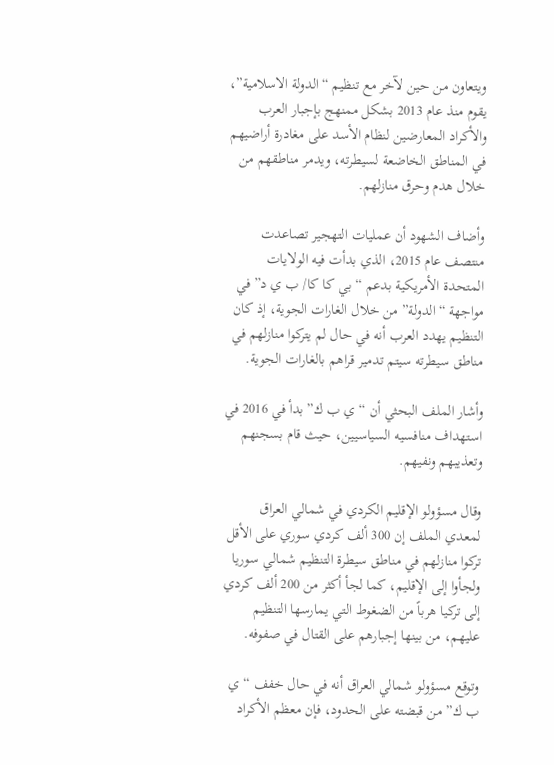ويتعاون من حين لآخر مع تنظيم “الدولة الاسلامية”، يقوم منذ عام 2013 بشكل ممنهج بإجبار العرب والأكراد المعارضين لنظام الأسد على مغادرة أراضيهم في المناطق الخاضعة لسيطرته، ويدمر مناطقهم من خلال هدم وحرق منازلهم.

وأضاف الشهود أن عمليات التهجير تصاعدت منتصف عام 2015، الذي بدأت فيه الولايات المتحدة الأمريكية بدعم “بي كا كا/ ب ي د” في مواجهة “الدولة” من خلال الغارات الجوية، إذ كان التنظيم يهدد العرب أنه في حال لم يتركوا منازلهم في مناطق سيطرته سيتم تدمير قراهم بالغارات الجوية.

وأشار الملف البحثي أن “ي ب ك” بدأ في 2016 في استهداف منافسيه السياسيين، حيث قام بسجنهم وتعذيبهم ونفيهم.

وقال مسؤولو الإقليم الكردي في شمالي العراق لمعدي الملف إن 300 ألف كردي سوري على الأقل تركوا منازلهم في مناطق سيطرة التنظيم شمالي سوريا ولجأوا إلى الإقليم، كما لجأ أكثر من 200 ألف كردي إلى تركيا هرباً من الضغوط التي يمارسها التنظيم عليهم، من بينها إجبارهم على القتال في صفوفه.

وتوقع مسؤولو شمالي العراق أنه في حال خفف “ي ب ك” من قبضته على الحدود، فإن معظم الأكراد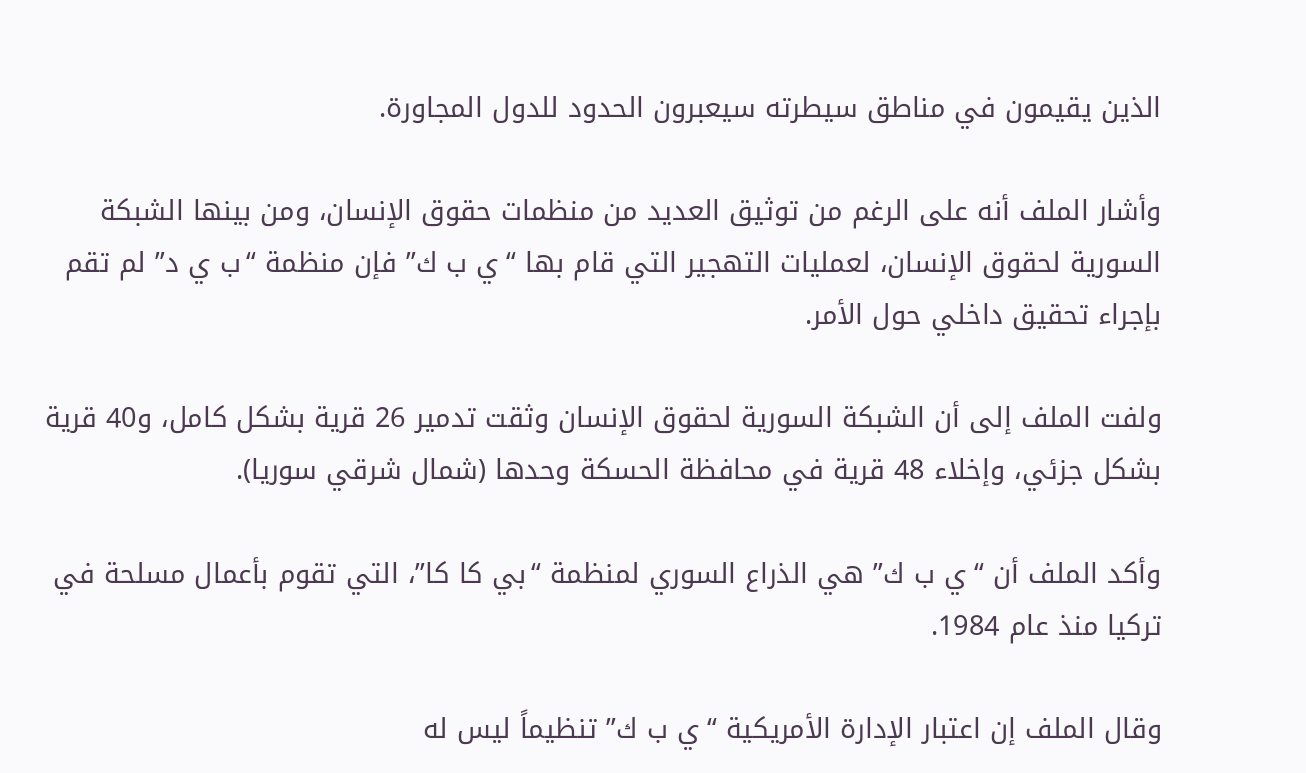الذين يقيمون في مناطق سيطرته سيعبرون الحدود للدول المجاورة.

وأشار الملف أنه على الرغم من توثيق العديد من منظمات حقوق الإنسان، ومن بينها الشبكة السورية لحقوق الإنسان، لعمليات التهجير التي قام بها “ي ب ك” فإن منظمة “ب ي د” لم تقم بإجراء تحقيق داخلي حول الأمر.

ولفت الملف إلى أن الشبكة السورية لحقوق الإنسان وثقت تدمير 26 قرية بشكل كامل، و40 قرية بشكل جزئي، وإخلاء 48 قرية في محافظة الحسكة وحدها (شمال شرقي سوريا).

وأكد الملف أن “ي ب ك” هي الذراع السوري لمنظمة “بي كا كا”، التي تقوم بأعمال مسلحة في تركيا منذ عام 1984.

وقال الملف إن اعتبار الإدارة الأمريكية “ي ب ك” تنظيماً ليس له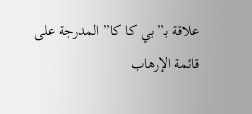علاقة بـ”بي كا كا” المدرجة على قائمة الإرهاب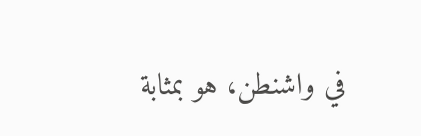في واشنطن، هو بمثابة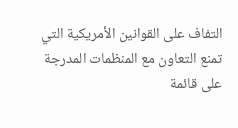التفاف على القوانين الأمريكية التي تمنع التعاون مع المنظمات المدرجة على قائمة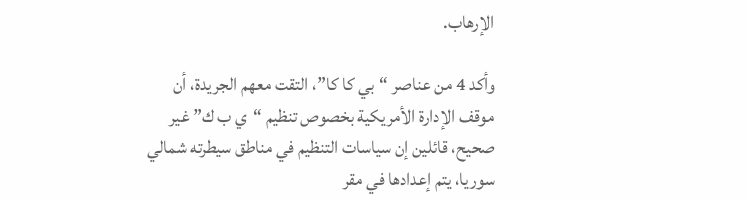الإرهاب.

وأكد 4 من عناصر “بي كا كا”، التقت معهم الجريدة، أن موقف الإدارة الأمريكية بخصوص تنظيم “ي ب ك” غير صحيح، قائلين إن سياسات التنظيم في مناطق سيطرته شمالي سوريا، يتم إعدادها في مقر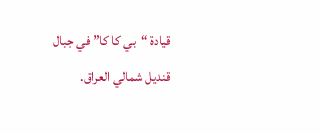قيادة “بي كا كا” في جبال قنديل شمالي العراق.